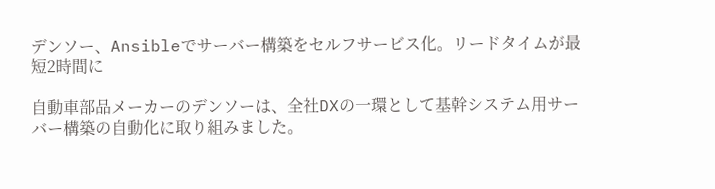デンソー、Ansibleでサーバー構築をセルフサービス化。リードタイムが最短2時間に

自動車部品メーカーのデンソーは、全社DXの一環として基幹システム用サーバー構築の自動化に取り組みました。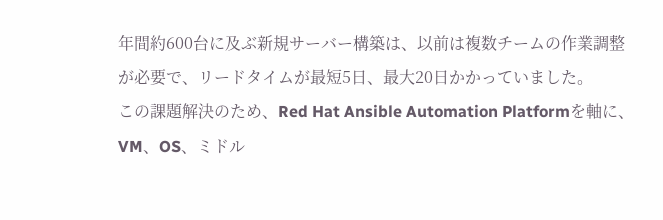年間約600台に及ぶ新規サーバー構築は、以前は複数チームの作業調整が必要で、リードタイムが最短5日、最大20日かかっていました。
この課題解決のため、Red Hat Ansible Automation Platformを軸に、VM、OS、ミドル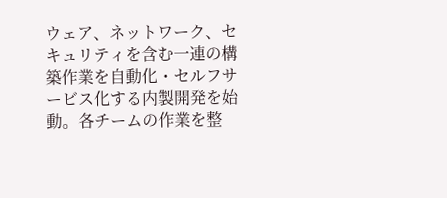ウェア、ネットワーク、セキュリティを含む一連の構築作業を自動化・セルフサービス化する内製開発を始動。各チームの作業を整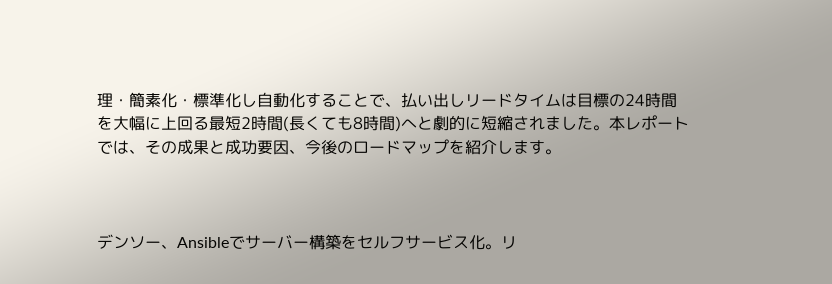理・簡素化・標準化し自動化することで、払い出しリードタイムは目標の24時間を大幅に上回る最短2時間(長くても8時間)へと劇的に短縮されました。本レポートでは、その成果と成功要因、今後のロードマップを紹介します。



デンソー、Ansibleでサーバー構築をセルフサービス化。リ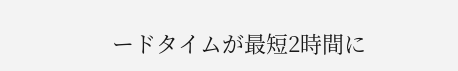ードタイムが最短2時間に